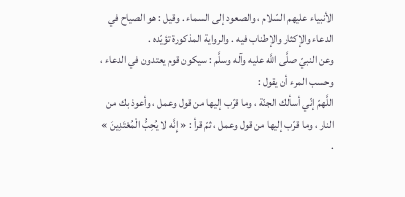الأنبياء عليهم السّلام ، والصعود إلى السماء . وقيل : هو الصياح في الدعاء والإكثار والإطناب فيه . والرواية المذكورة تؤيّده .
وعن النبيّ صلَّى اللَّه عليه وآله وسلَّم : سيكون قوم يعتدون في الدعاء ، وحسب المرء أن يقول :
اللَّهمّ إنّي أسألك الجنّة ، وما قرّب إليها من قول وعمل ، وأعوذ بك من النار ، وما قرّب إليها من قول وعمل ، ثمّ قرأ : « إِنَّه لا يُحِبُّ الْمُعْتَدِينَ » .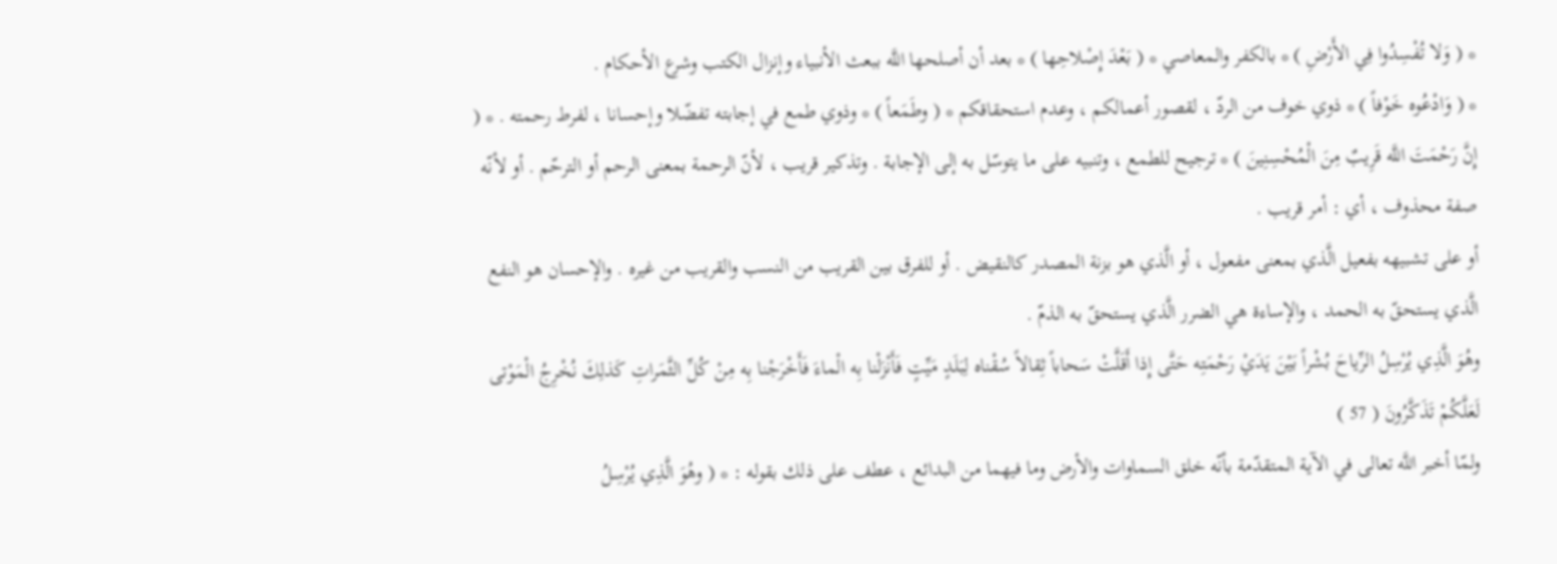* ( وَلا تُفْسِدُوا فِي الأَرْضِ ) * بالكفر والمعاصي * ( بَعْدَ إِصْلاحِها ) * بعد أن أصلحها اللَّه ببعث الأنبياء وإنزال الكتب وشرع الأحكام .
* ( وَادْعُوه خَوْفاً ) * ذوي خوف من الردّ ، لقصور أعمالكم ، وعدم استحقاقكم * ( وطَمَعاً ) * وذوي طمع في إجابته تفضّلا وإحسانا ، لفرط رحمته . * ( إِنَّ رَحْمَتَ اللَّه قَرِيبٌ مِنَ الْمُحْسِنِينَ ) * ترجيح للطمع ، وتنبيه على ما يتوسّل به إلى الإجابة . وتذكير قريب ، لأنّ الرحمة بمعنى الرحم أو الترحّم . أو لأنّه صفة محذوف ، أي : أمر قريب .
أو على تشبيهه بفعيل الَّذي بمعنى مفعول ، أو الَّذي هو بزنة المصدر كالنقيض . أو للفرق بين القريب من النسب والقريب من غيره . والإحسان هو النفع الَّذي يستحقّ به الحمد ، والإساءة هي الضرر الَّذي يستحقّ به الذمّ .
وهُوَ الَّذِي يُرْسِلُ الرِّياحَ بُشْراً بَيْنَ يَدَيْ رَحْمَتِه حَتَّى إِذا أَقَلَّتْ سَحاباً ثِقالاً سُقْناه لِبَلَدٍ مَيِّتٍ فَأَنْزَلْنا بِه الْماءَ فَأَخْرَجْنا بِه مِنْ كُلِّ الثَّمَراتِ كَذلِكَ نُخْرِجُ الْمَوْتى لَعَلَّكُمْ تَذَكَّرُونَ ( 57 )
ولمّا أخبر اللَّه تعالى في الآية المتقدّمة بأنّه خلق السماوات والأرض وما فيهما من البدائع ، عطف على ذلك بقوله : * ( وهُوَ الَّذِي يُرْسِلُ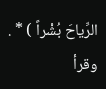الرِّياحَ بُشْراً ) * . وقرأ